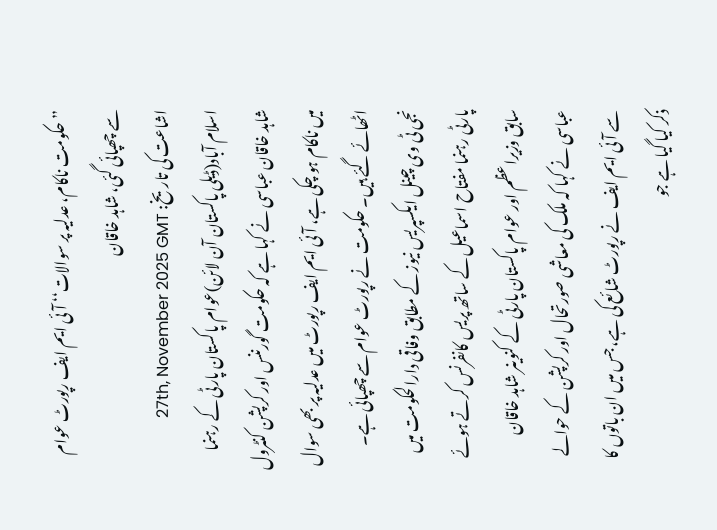’’حکومت ناکام، عدلیہ پر سوالات‘‘ آئی ایم ایف رپورٹ عوام سے چھپائی گئی، شاہد خاقان
اشاعت کی تاریخ: 27th, November 2025 GMT
اسلام آباد(ڈیلی پاکستان آن لائن)عوام پاکستان پارٹی کے رہنما شاہد خاقان عباسی نے کہا ہے کہ حکومت گورننس اور کرپشن کنٹرول میں ناکام ہو چکی ہے، آئی ایم ایف رپورٹ میں عدلیہ پر بھی سوال اٹھائے گئے ہیں۔ حکومت نے رپورٹ عوام سے چھپائی ہے۔
نجی ٹی وی چینل ایکسپریس نیوز کے مطابق وفاقی دارالحکومت میں پارٹی رہنما مفتاح اسماعیل کے ساتھ پریس کانفرنس کرتے ہوئے سابق وزیراعظم اور عوام پاکستان پارٹی کے کنوینر شاہد خاقان عباسی نے کہا کہ ملک کی معاشی صورتحال اور کرپشن کے حوالے سے آئی ایم ایف نے رپورٹ شائع کی ہے، جس میں ان باتوں کا ذکر کیا گیا ہے جو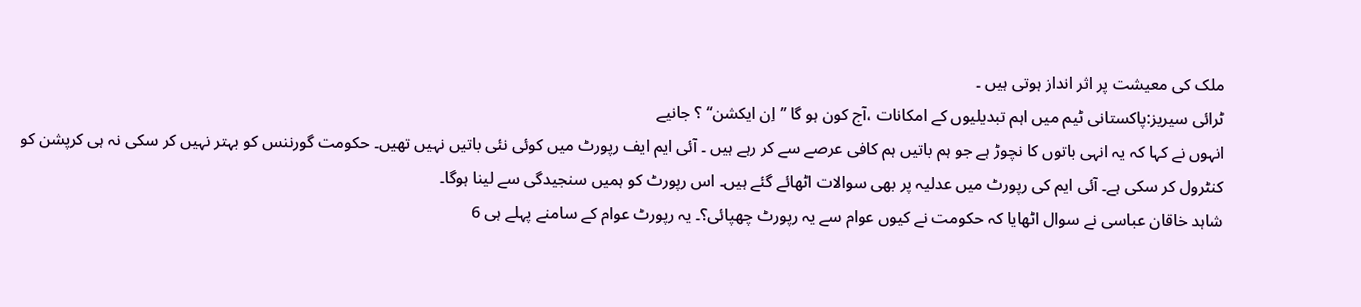ملک کی معیشت پر اثر انداز ہوتی ہیں ۔
ٹرائی سیریز:پاکستانی ٹیم میں اہم تبدیلیوں کے امکانات ،آج کون ہو گا ’’اِن ایکشن‘‘ ؟ جانیے
انہوں نے کہا کہ یہ انہی باتوں کا نچوڑ ہے جو ہم باتیں ہم کافی عرصے سے کر رہے ہیں ۔ آئی ایم ایف رپورٹ میں کوئی نئی باتیں نہیں تھیں۔ حکومت گورننس کو بہتر نہیں کر سکی نہ ہی کرپشن کو کنٹرول کر سکی ہے۔ آئی ایم کی رپورٹ میں عدلیہ پر بھی سوالات اٹھائے گئے ہیں۔ اس رپورٹ کو ہمیں سنجیدگی سے لینا ہوگا۔
شاہد خاقان عباسی نے سوال اٹھایا کہ حکومت نے کیوں عوام سے یہ رپورٹ چھپائی؟۔ یہ رپورٹ عوام کے سامنے پہلے ہی 6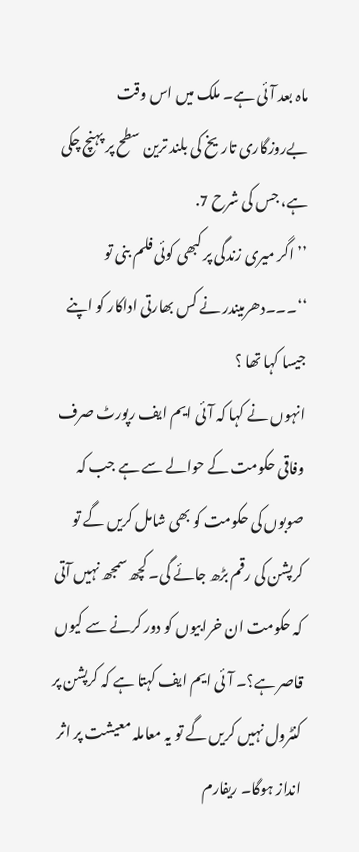ماہ بعد آئی ہے۔ ملک میں اس وقت بےروزگاری تاریخ کی بلند ترین سطح پر پہنچ چکی ہے، جس کی شرح 7.
’’ اگر میری زندگی پر کبھی کوئی فلم بنی تو ‘‘۔۔۔دھرمیندر نے کس بھارتی اداکار کو اپنے جیسا کہا تھا ؟
انہوں نے کہا کہ آئی ایم ایف رپورٹ صرف وفاقی حکومت کے حوالے سے ہے جب کہ صوبوں کی حکومت کو بھی شامل کریں گے تو کرپشن کی رقم بڑھ جائے گی۔ کچھ سمجھ نہیں آتی کہ حکومت ان خرابیوں کو دور کرنے سے کیوں قاصر ہے؟۔ آئی ایم ایف کہتا ہے کہ کرپشن پر کنٹرول نہیں کریں گے تو یہ معاملہ معیشت پر اثر انداز ہوگا۔ ریفارم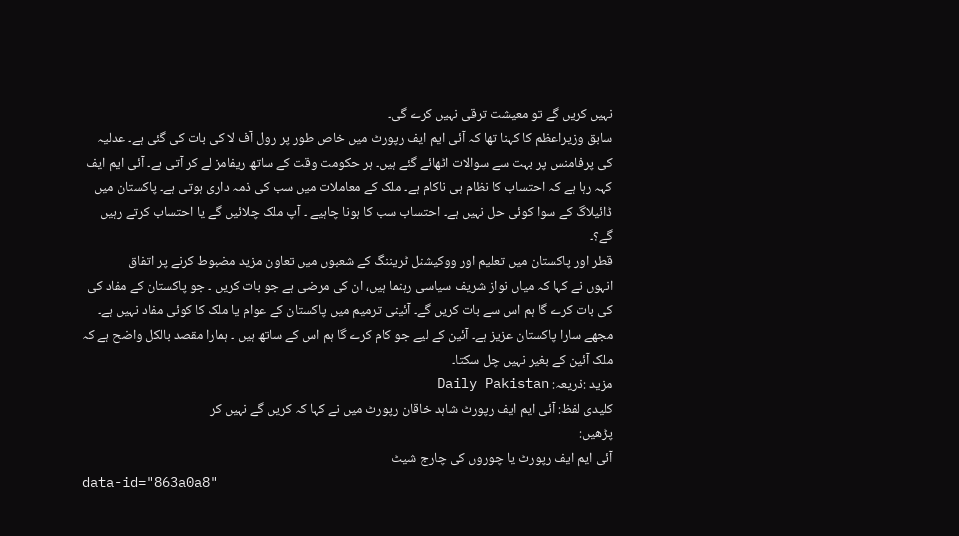نہیں کریں گے تو معیشت ترقی نہیں کرے گی۔
سابق وزیراعظم کا کہنا تھا کہ آئی ایم ایف رپورٹ میں خاص طور پر رول آف لا کی بات کی گئی ہے۔ عدلیہ کی پرفامنس پر بہت سے سوالات اٹھائے گئے ہیں۔ ہر حکومت وقت کے ساتھ ریفامز لے کر آتی ہے۔ آئی ایم ایف کہہ رہا ہے کہ احتساب کا نظام ہی ناکام ہے۔ ملک کے معاملات میں سب کی ذمہ داری ہوتی ہے۔ پاکستان میں ڈائیلاگ کے سوا کوئی حل نہیں ہے۔ احتساب سب کا ہونا چاہیے ۔ آپ ملک چلائیں گے یا احتساب کرتے رہیں گے؟۔
قطر اور پاکستان میں تعلیم اور ووکیشنل ٹریننگ کے شعبوں میں تعاون مزید مضبوط کرنے پر اتفاق
انہوں نے کہا کہ میاں نواز شریف سیاسی رہنما ہیں، ان کی مرضی ہے جو بات کریں ۔ جو پاکستان کے مفاد کی کی بات کرے گا ہم اس سے بات کریں گے۔ آئینی ترمیم میں پاکستان کے عوام یا ملک کا کوئی مفاد نہیں ہے۔ مجھے سارا پاکستان عزیز ہے۔ آئین کے لیے جو کام کرے گا ہم اس کے ساتھ ہیں ۔ ہمارا مقصد بالکل واضح ہے کہ ملک آئین کے بغیر نہیں چل سکتا۔
مزید :ذریعہ: Daily Pakistan
کلیدی لفظ: آئی ایم ایف رپورٹ شاہد خاقان رپورٹ میں نے کہا کہ کریں گے نہیں کر
پڑھیں:
آئی ایم ایف رپورٹ یا چوروں کی چارج شیٹ
data-id="863a0a8"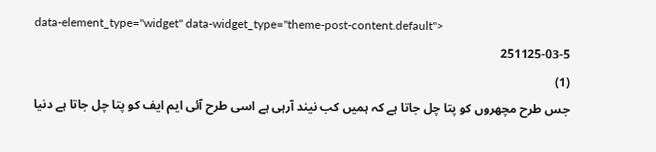data-element_type="widget" data-widget_type="theme-post-content.default">
251125-03-5
(1)
جس طرح مچھروں کو پتا چل جاتا ہے کہ ہمیں کب نیند آرہی ہے اسی طرح آئی ایم ایف کو پتا چل جاتا ہے دنیا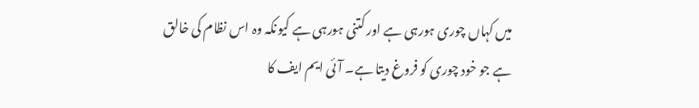میں کہاں چوری ہورہی ہے اور کتنی ہورہی ہے کیونکہ وہ اس نظام کی خالق ہے جو خود چوری کو فروغ دیتا ہے۔ آئی ایم ایف کا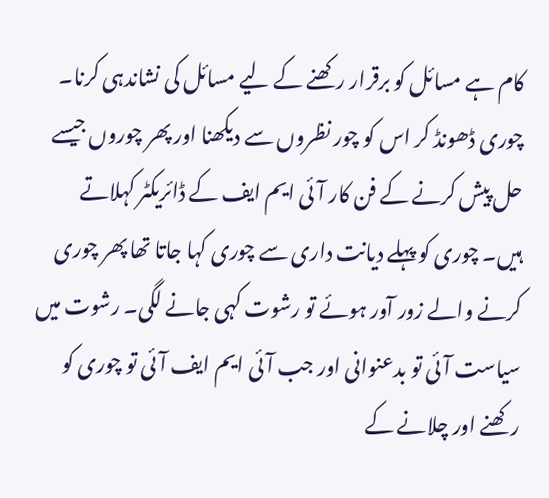کام ہے مسائل کو برقرار رکھنے کے لیے مسائل کی نشاندہی کرنا۔ چوری ڈھونڈ کر اس کو چور نظروں سے دیکھنا اور پھر چوروں جیسے حل پیش کرنے کے فن کار آئی ایم ایف کے ڈائریکٹر کہلاتے ہیں۔ چوری کو پہلے دیانت داری سے چوری کہا جاتا تھا پھر چوری کرنے والے زور آور ہوئے تو رشوت کہی جانے لگی۔ رشوت میں سیاست آئی تو بدعنوانی اور جب آئی ایم ایف آئی تو چوری کو رکھنے اور چلانے کے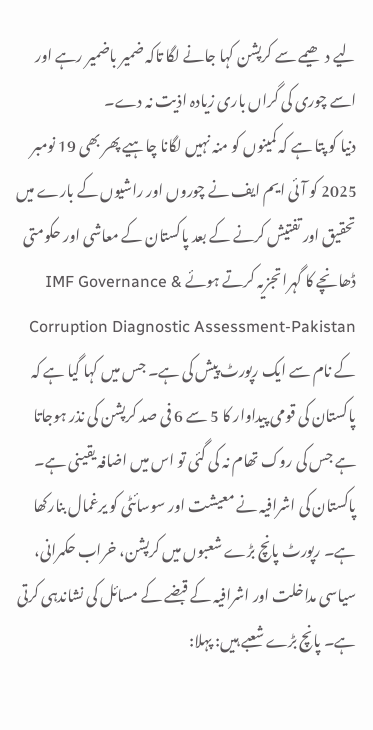لیے دھیمے سے کرپشن کہا جانے لگا تاکہ ضمیر باضمیر رہے اور اسے چوری کی گراں باری زیادہ اذیت نہ دے۔
دنیا کو پتا ہے کہ کمینوں کو منہ نہیں لگانا چاہیے پھر بھی 19 نومبر 2025 کو آئی ایم ایف نے چوروں اور راشیوں کے بارے میں تحقیق اور تفتیش کرنے کے بعد پاکستان کے معاشی اور حکومتی ڈھانچے کا گہرا تجزیہ کرتے ہوئے IMF Governance & Corruption Diagnostic Assessment-Pakistan کے نام سے ایک رپورٹ پیش کی ہے۔ جس میں کہا گیا ہے کہ پاکستان کی قومی پیداوار کا 5 سے 6 فی صد کرپشن کی نذر ہوجاتا ہے جس کی روک تھام نہ کی گئی تو اس میں اضافہ یقینی ہے۔ پاکستان کی اشرافیہ نے معیشت اور سوسائٹی کو یرغمال بنارکھا ہے۔ رپورٹ پانچ بڑے شعبوں میں کرپشن، خراب حکمرانی، سیاسی مداخلت اور اشرافیہ کے قبضے کے مسائل کی نشاندہی کرتی ہے۔ پانچ بڑے شعبے ہیں: پہلا: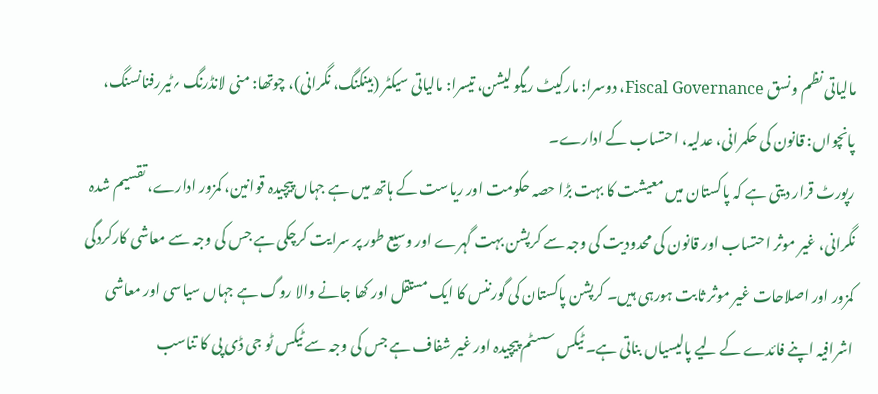مالیاتی نظم ونسق Fiscal Governance، دوسرا: مارکیٹ ریگو لیشن، تیسرا: مالیاتی سیکٹر (بینکنگ، نگرانی)، چوتھا: منی لانڈرنگ ؍ٹیررفنانسنگ، پانچواں: قانون کی حکمرانی، عدلیہ، احتساب کے ادارے۔
رپورٹ قرار دیتی ہے کہ پاکستان میں معیشت کا بہت بڑا حصہ حکومت اور ریاست کے ہاتھ میں ہے جہاں پیچیدہ قوانین، کمزور ادارے، تقسیم شدہ نگرانی، غیر موثر احتساب اور قانون کی محدودیت کی وجہ سے کرپشن بہت گہرے اور وسیع طور پر سرایت کرچکی ہے جس کی وجہ سے معاشی کارکردگی کمزور اور اصلاحات غیر موثر ثابت ہورہی ہیں۔ کرپشن پاکستان کی گورننس کا ایک مستقل اور کھا جانے والا روگ ہے جہاں سیاسی اور معاشی اشرافیہ اپنے فائدے کے لیے پالیسیاں بناتی ہے۔ ٹیکس سسٹم پیچیدہ اور غیر شفاف ہے جس کی وجہ سے ٹیکس ٹو جی ڈی پی کا تناسب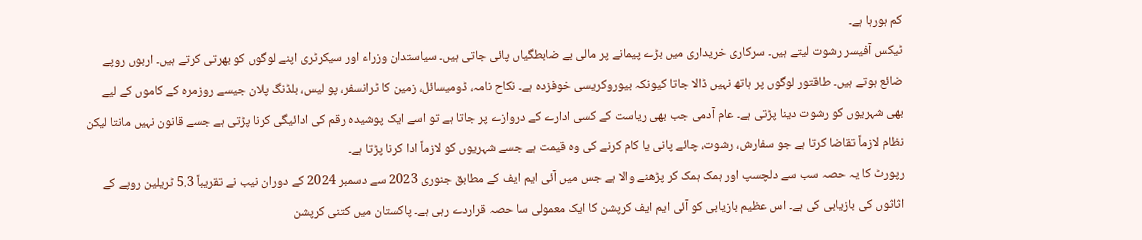کم ہورہا ہے۔
ٹیکس آفیسر رشوت لیتے ہیں۔ سرکاری خریداری میں بڑے پیمانے پر مالی بے ضابطگیاں پائی جاتی ہیں۔ سیاستدان وزراء اور سیکرٹری اپنے لوگوں کو بھرتی کرتے ہیں۔ اربوں روپے ضائع ہوتے ہیں۔ طاقتور لوگوں پر ہاتھ نہیں ڈالا جاتا کیونکہ بیوروکریسی خوفزدہ ہے۔ نکاح نامہ، ڈومیسائل، زمین کا ٹرانسفر، پو لیس، بلڈنگ پلان جیسے روزمرہ کے کاموں کے لیے بھی شہریوں کو رشوت دینا پڑتی ہے۔ عام آدمی جب بھی ریاست کے کسی ادارے کے دروازے پر جاتا ہے تو اسے ایک پوشیدہ رقم کی ادائیگی کرنا پڑتی ہے جسے قانون نہیں مانتا لیکن نظام لازماً تقاضا کرتا ہے جو سفارش، رشوت، چائے پانی یا کام کرنے کی وہ قیمت ہے جسے شہریوں کو لازماً ادا کرنا پڑتا ہے۔
رپورٹ کا یہ حصہ سب سے دلچسپ اور ہمک ہمک کر پڑھنے والا ہے جس میں آئی ایم ایف کے مطابق جنوری 2023 سے دسمبر 2024 کے دوران نیب نے تقریباً 5.3 ٹریلین روپے کے اثاثوں کی بازیابی کی ہے۔ اس عظیم بازیابی کو آئی ایم ایف کرپشن کا ایک معمولی سا حصہ قراردے رہی ہے۔ پاکستان میں کتنی کرپشن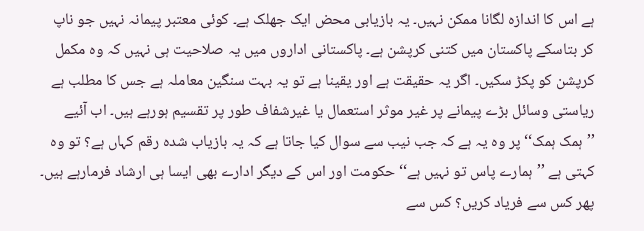ہے اس کا اندازہ لگانا ممکن نہیں۔ یہ بازیابی محض ایک جھلک ہے۔ کوئی معتبر پیمانہ نہیں جو ناپ کر بتاسکے پاکستان میں کتنی کرپشن ہے۔ پاکستانی اداروں میں یہ صلاحیت ہی نہیں کہ وہ مکمل کرپشن کو پکڑ سکیں۔ اگر یہ حقیقت ہے اور یقینا ہے تو یہ بہت سنگین معاملہ ہے جس کا مطلب ہے ریاستی وسائل بڑے پیمانے پر غیر موثر استعمال یا غیرشفاف طور پر تقسیم ہورہے ہیں۔ اب آئیے ’’ہمک ہمک‘‘ پر وہ یہ ہے کہ جب نیب سے سوال کیا جاتا ہے کہ یہ بازیاب شدہ رقم کہاں ہے؟ تو وہ کہتی ہے ’’ہمارے پاس تو نہیں ہے‘‘ حکومت اور اس کے دیگر ادارے بھی ایسا ہی ارشاد فرمارہے ہیں۔ پھر کس سے فریاد کریں؟ کس سے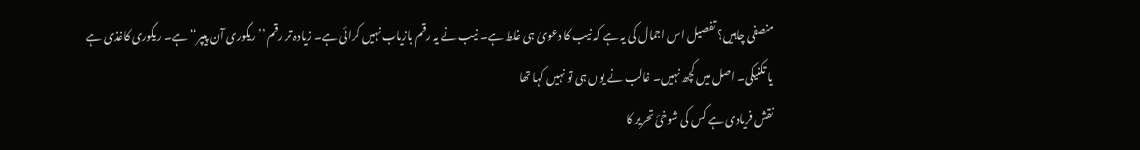منصفی چاہیں؟ تفصیل اس اجمال کی یہ ہے کہ نیب کا دعویٰ ہی غلط ہے۔ نیب نے یہ رقم بازیاب نہیں کرائی ہے۔ زیادہ تر رقم ’’ریکوری آن پیپر‘‘ ہے۔ ریکوری کاغذی ہے یا تکنیکی۔ اصل میں کچھ نہیں۔ غالب نے یوں ہی تو نہیں کہا تھا
نقش فریادی ہے کس کی شوخیٔ تحریر کا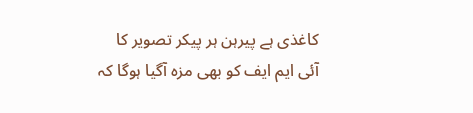کاغذی ہے پیرہن ہر پیکر تصویر کا
آئی ایم ایف کو بھی مزہ آگیا ہوگا کہ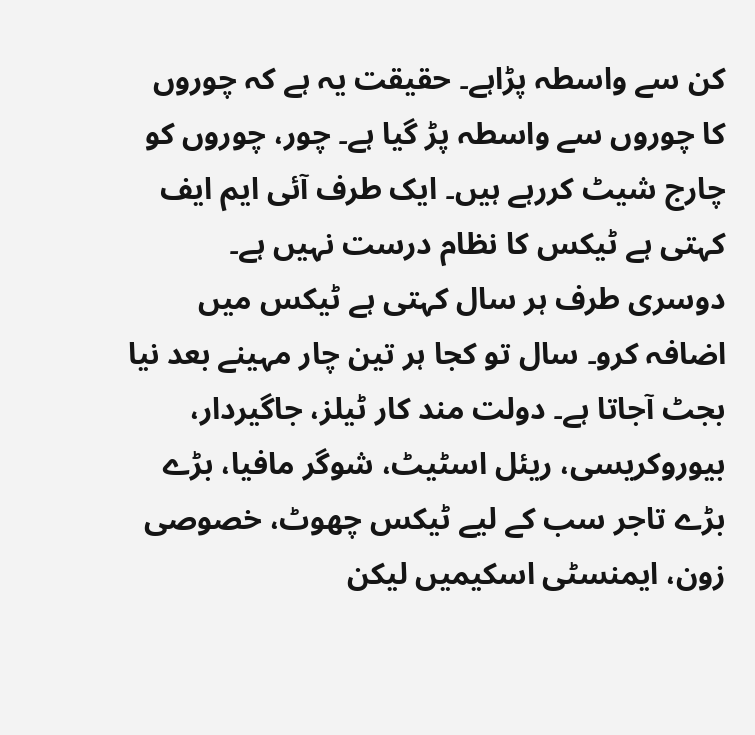کن سے واسطہ پڑاہے۔ حقیقت یہ ہے کہ چوروں کا چوروں سے واسطہ پڑ گیا ہے۔ چور، چوروں کو چارج شیٹ کررہے ہیں۔ ایک طرف آئی ایم ایف کہتی ہے ٹیکس کا نظام درست نہیں ہے۔ دوسری طرف ہر سال کہتی ہے ٹیکس میں اضافہ کرو۔ سال تو کجا ہر تین چار مہینے بعد نیا بجٹ آجاتا ہے۔ دولت مند کار ٹیلز، جاگیردار، بیوروکریسی، ریئل اسٹیٹ، شوگر مافیا، بڑے بڑے تاجر سب کے لیے ٹیکس چھوٹ، خصوصی زون، ایمنسٹی اسکیمیں لیکن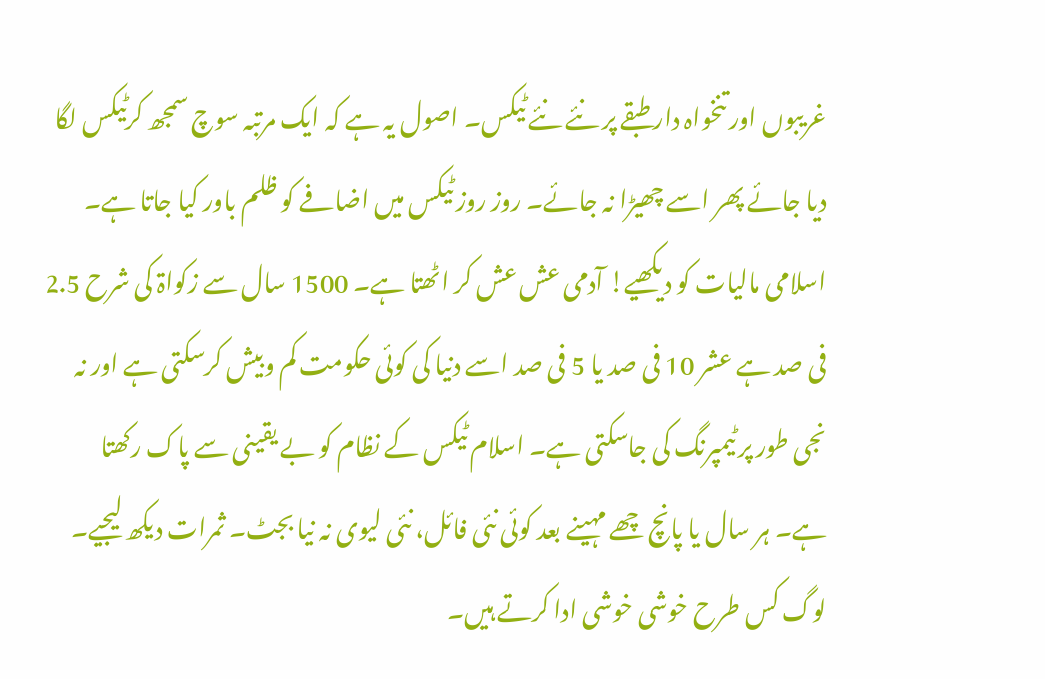غریبوں اور تنخواہ دار طبقے پر نئے نئے ٹیکس۔ اصول یہ ہے کہ ایک مرتبہ سوچ سمجھ کرٹیکس لگا دیا جائے پھر اسے چھیڑا نہ جائے۔ روز روز ٹیکس میں اضافے کو ظلم باور کیا جاتا ہے۔ اسلامی مالیات کو دیکھیے! آدمی عش عش کر اٹھتا ہے۔ 1500 سال سے زکواۃ کی شرح 2.5 فی صد ہے عشر 10 فی صد یا 5 فی صد اسے دنیا کی کوئی حکومت کم وبیش کرسکتی ہے اور نہ نجی طور پر ٹیمپرنگ کی جاسکتی ہے۔ اسلام ٹیکس کے نظام کو بے یقینی سے پاک رکھتا ہے۔ ہر سال یا پانچ چھے مہینے بعد کوئی نئی فائل، نئی لیوی نہ نیا بجٹ۔ ثمرات دیکھ لیجیے۔ لوگ کس طرح خوشی خوشی ادا کرتے ہیں۔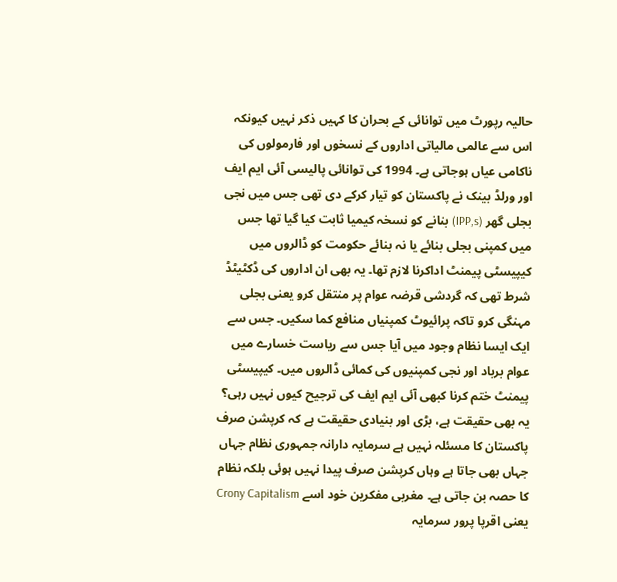حالیہ رپورٹ میں توانائی کے بحران کا کہیں ذکر نہیں کیونکہ اس سے عالمی مالیاتی اداروں کے نسخوں اور فارمولوں کی ناکامی عیاں ہوجاتی ہے۔ 1994 کی توانائی پالیسی آئی ایم ایف اور ورلڈ بینک نے پاکستان کو تیار کرکے دی تھی جس میں نجی بجلی گھر (IPP,s) بنانے کو نسخہ کیمیا ثابت کیا گیا تھا جس میں کمپنی بجلی بنائے یا نہ بنائے حکومت کو ڈالروں میں کیپیسٹی پیمنٹ اداکرنا لازم تھا۔ یہ بھی ان اداروں کی ڈکٹیٹڈ شرط تھی کہ گردشی قرضہ عوام پر منتقل کرو یعنی بجلی مہنگی کرو تاکہ پرائیوٹ کمپنیاں منافع کما سکیں۔ جس سے ایک ایسا نظام وجود میں آیا جس سے ریاست خسارے میں عوام برباد اور نجی کمپنیوں کی کمائی ڈالروں میں۔ کیپیسٹی پیمنٹ ختم کرنا کبھی آئی ایم ایف کی ترجیح کیوں نہیں رہی؟
یہ بھی حقیقت ہے، بڑی اور بنیادی حقیقت ہے کہ کرپشن صرف پاکستان کا مسئلہ نہیں ہے سرمایہ دارانہ جمہوری نظام جہاں جہاں بھی جاتا ہے وہاں کرپشن صرف پیدا نہیں ہوئی بلکہ نظام کا حصہ بن جاتی ہے۔ مغربی مفکرین خود اسے Crony Capitalism یعنی اقرپا پرور سرمایہ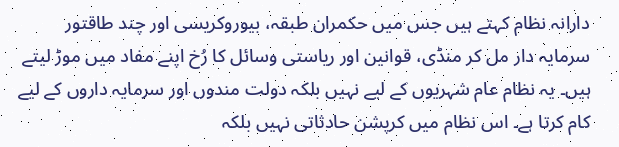دارانہ نظام کہتے ہیں جس میں حکمران طبقہ، بیوروکریسی اور چند طاقتور سرمایہ دار مل کر منڈی، قوانین اور ریاستی وسائل کا رُخ اپنے مفاد میں موڑ لیتے ہیں۔ یہ نظام عام شہریوں کے لیے نہیں بلکہ دولت مندوں اور سرمایہ داروں کے لیے کام کرتا ہے۔ اس نظام میں کرپشن حادثاتی نہیں بلکہ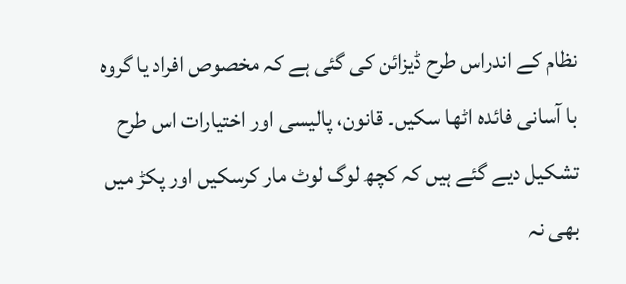نظام کے اندراس طرح ڈیزائن کی گئی ہے کہ مخصوص افراد یا گروہ با آسانی فائدہ اٹھا سکیں۔ قانون، پالیسی اور اختیارات اس طرح تشکیل دیے گئے ہیں کہ کچھ لوگ لوٹ مار کرسکیں اور پکڑ میں بھی نہ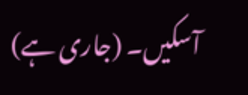آسکیں۔ (جاری ہے)